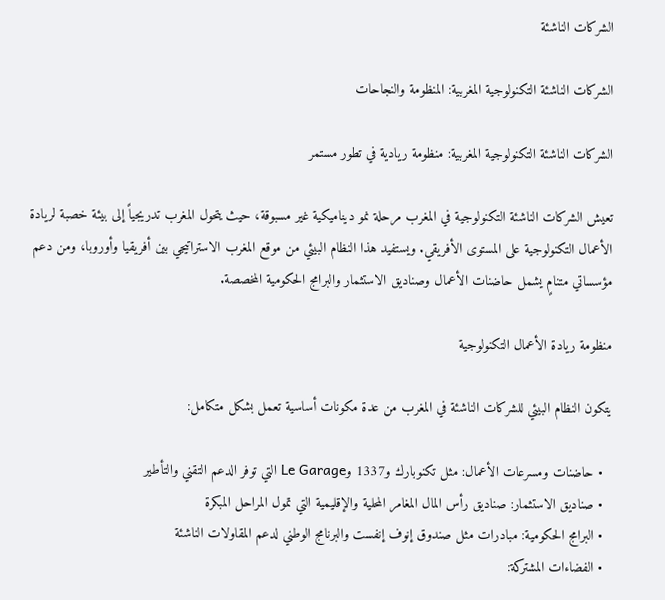الشركات الناشئة

الشركات الناشئة التكنولوجية المغربية: المنظومة والنجاحات

الشركات الناشئة التكنولوجية المغربية: منظومة ريادية في تطور مستمر

تعيش الشركات الناشئة التكنولوجية في المغرب مرحلة نمو ديناميكية غير مسبوقة، حيث يتحول المغرب تدريجياً إلى بيئة خصبة لريادة الأعمال التكنولوجية على المستوى الأفريقي. ويستفيد هذا النظام البيئي من موقع المغرب الاستراتيجي بين أفريقيا وأوروبا، ومن دعم مؤسساتي متنامٍ يشمل حاضنات الأعمال وصناديق الاستثمار والبرامج الحكومية المخصصة.

منظومة ريادة الأعمال التكنولوجية

يتكون النظام البيئي للشركات الناشئة في المغرب من عدة مكونات أساسية تعمل بشكل متكامل:

  • حاضنات ومسرعات الأعمال: مثل تكنوبارك و1337 وLe Garage التي توفر الدعم التقني والتأطير
  • صناديق الاستثمار: صناديق رأس المال المغامر المحلية والإقليمية التي تمول المراحل المبكرة
  • البرامج الحكومية: مبادرات مثل صندوق إنوف إنفست والبرنامج الوطني لدعم المقاولات الناشئة
  • الفضاءات المشتركة: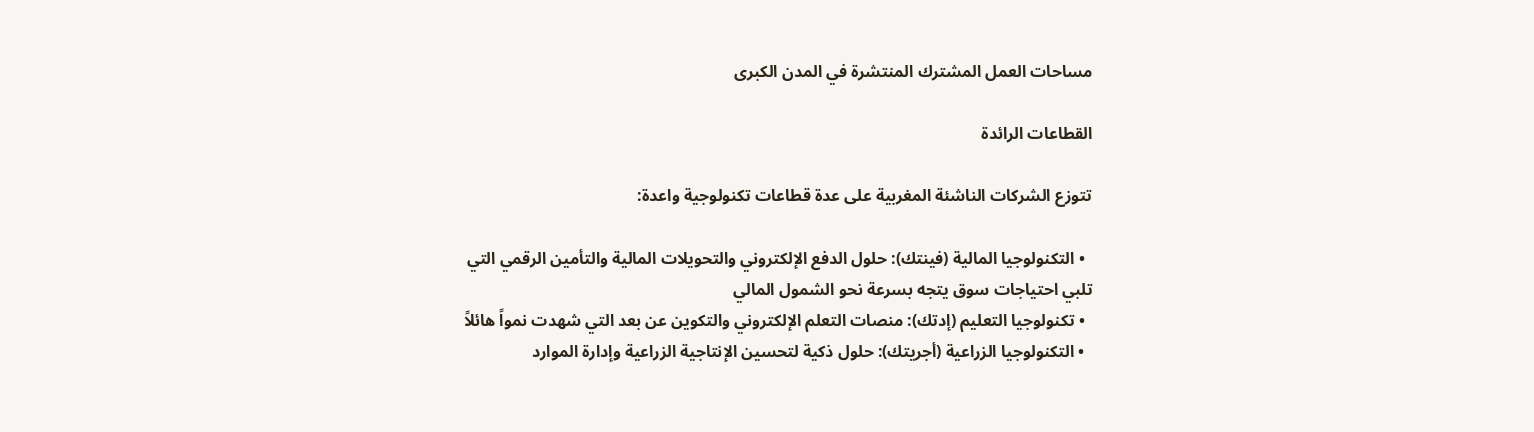مساحات العمل المشترك المنتشرة في المدن الكبرى

القطاعات الرائدة

تتوزع الشركات الناشئة المغربية على عدة قطاعات تكنولوجية واعدة:

  • التكنولوجيا المالية (فينتك): حلول الدفع الإلكتروني والتحويلات المالية والتأمين الرقمي التي تلبي احتياجات سوق يتجه بسرعة نحو الشمول المالي
  • تكنولوجيا التعليم (إدتك): منصات التعلم الإلكتروني والتكوين عن بعد التي شهدت نمواً هائلاً
  • التكنولوجيا الزراعية (أجريتك): حلول ذكية لتحسين الإنتاجية الزراعية وإدارة الموارد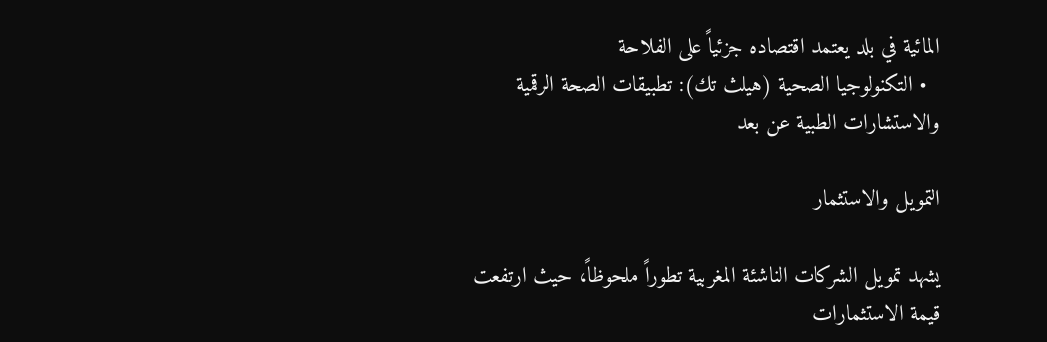المائية في بلد يعتمد اقتصاده جزئياً على الفلاحة
  • التكنولوجيا الصحية (هيلث تك): تطبيقات الصحة الرقمية والاستشارات الطبية عن بعد

التمويل والاستثمار

يشهد تمويل الشركات الناشئة المغربية تطوراً ملحوظاً، حيث ارتفعت قيمة الاستثمارات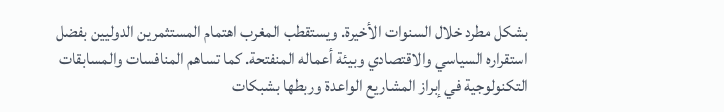بشكل مطرد خلال السنوات الأخيرة. ويستقطب المغرب اهتمام المستثمرين الدوليين بفضل استقراره السياسي والاقتصادي وبيئة أعماله المنفتحة. كما تساهم المنافسات والمسابقات التكنولوجية في إبراز المشاريع الواعدة وربطها بشبكات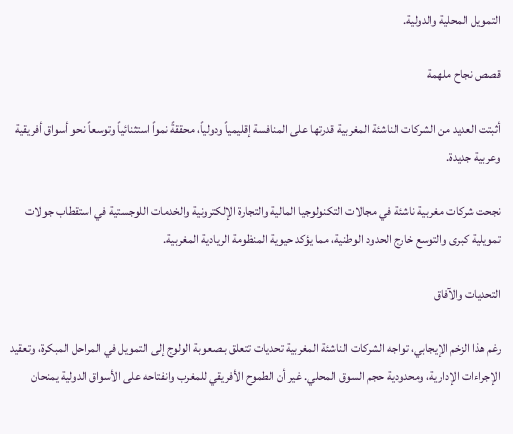التمويل المحلية والدولية.

قصص نجاح ملهمة

أثبتت العديد من الشركات الناشئة المغربية قدرتها على المنافسة إقليمياً ودولياً، محققةً نمواً استثنائياً وتوسعاً نحو أسواق أفريقية وعربية جديدة.

نجحت شركات مغربية ناشئة في مجالات التكنولوجيا المالية والتجارة الإلكترونية والخدمات اللوجستية في استقطاب جولات تمويلية كبرى والتوسع خارج الحدود الوطنية، مما يؤكد حيوية المنظومة الريادية المغربية.

التحديات والآفاق

رغم هذا الزخم الإيجابي، تواجه الشركات الناشئة المغربية تحديات تتعلق بـصعوبة الولوج إلى التمويل في المراحل المبكرة، وتعقيد الإجراءات الإدارية، ومحدودية حجم السوق المحلي. غير أن الطموح الأفريقي للمغرب وانفتاحه على الأسواق الدولية يمنحان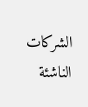الشركات الناشئة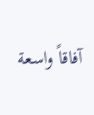آفاقاً واسعة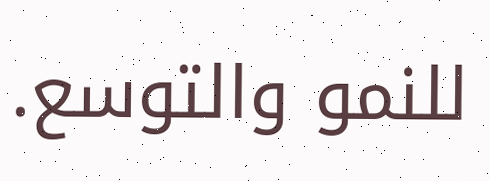للنمو والتوسع.